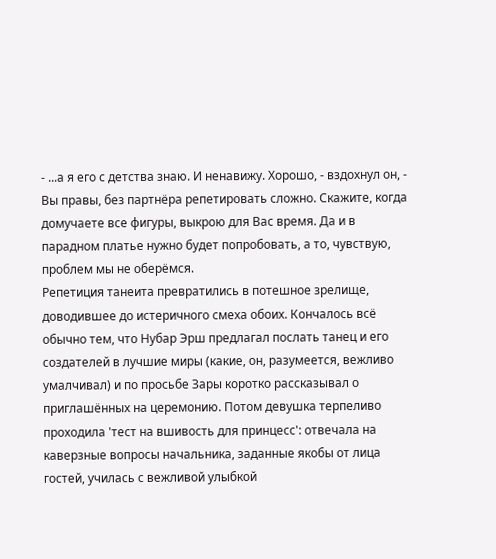- ...а я его с детства знаю. И ненавижу. Хорошо, - вздохнул он, - Вы правы, без партнёра репетировать сложно. Скажите, когда домучаете все фигуры, выкрою для Вас время. Да и в парадном платье нужно будет попробовать, а то, чувствую, проблем мы не оберёмся.
Репетиция танеита превратились в потешное зрелище,
доводившее до истеричного смеха обоих. Кончалось всё обычно тем, что Нубар Эрш предлагал послать танец и его создателей в лучшие миры (какие, он, разумеется, вежливо умалчивал) и по просьбе Зары коротко рассказывал о приглашённых на церемонию. Потом девушка терпеливо проходила 'тест на вшивость для принцесс': отвечала на каверзные вопросы начальника, заданные якобы от лица гостей, училась с вежливой улыбкой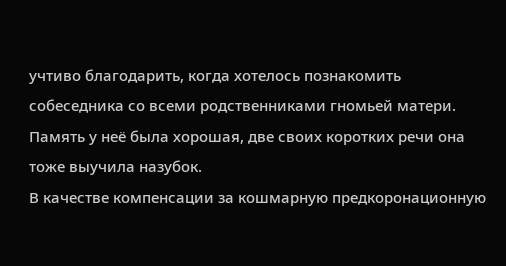учтиво благодарить, когда хотелось познакомить собеседника со всеми родственниками гномьей матери.
Память у неё была хорошая, две своих коротких речи она тоже выучила назубок.
В качестве компенсации за кошмарную предкоронационную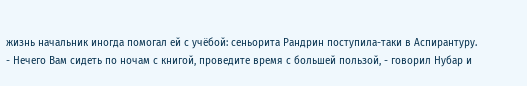жизнь начальник иногда помогал ей с учёбой: сеньорита Рандрин поступила-таки в Аспирантуру.
- Нечего Вам сидеть по ночам с книгой, проведите время с большей пользой, - говорил Нубар и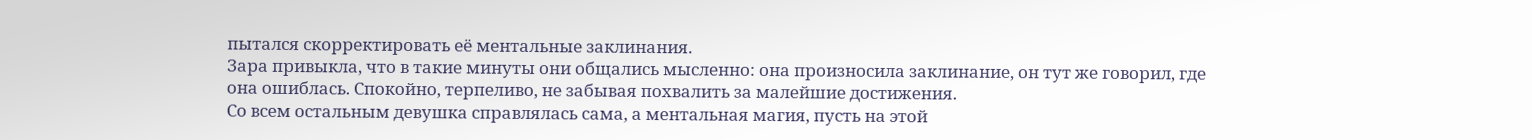пытался скорректировать её ментальные заклинания.
Зара привыкла, что в такие минуты они общались мысленно: она произносила заклинание, он тут же говорил, где она ошиблась. Спокойно, терпеливо, не забывая похвалить за малейшие достижения.
Со всем остальным девушка справлялась сама, а ментальная магия, пусть на этой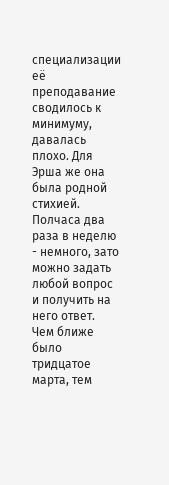специализации её преподавание сводилось к минимуму, давалась плохо. Для Эрша же она была родной стихией. Полчаса два раза в неделю - немного, зато можно задать любой вопрос и получить на него ответ.
Чем ближе было тридцатое марта, тем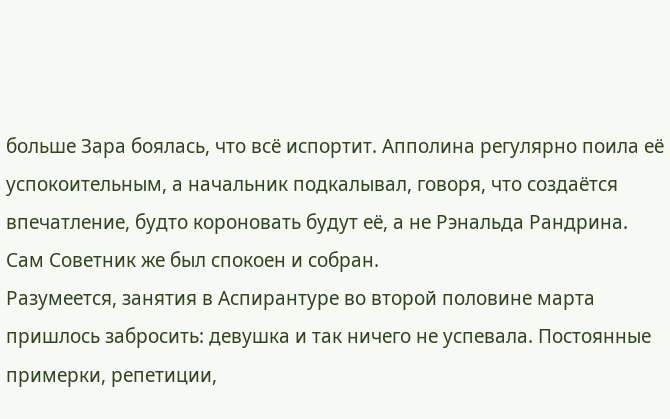больше Зара боялась, что всё испортит. Апполина регулярно поила её успокоительным, а начальник подкалывал, говоря, что создаётся впечатление, будто короновать будут её, а не Рэнальда Рандрина. Сам Советник же был спокоен и собран.
Разумеется, занятия в Аспирантуре во второй половине марта пришлось забросить: девушка и так ничего не успевала. Постоянные примерки, репетиции,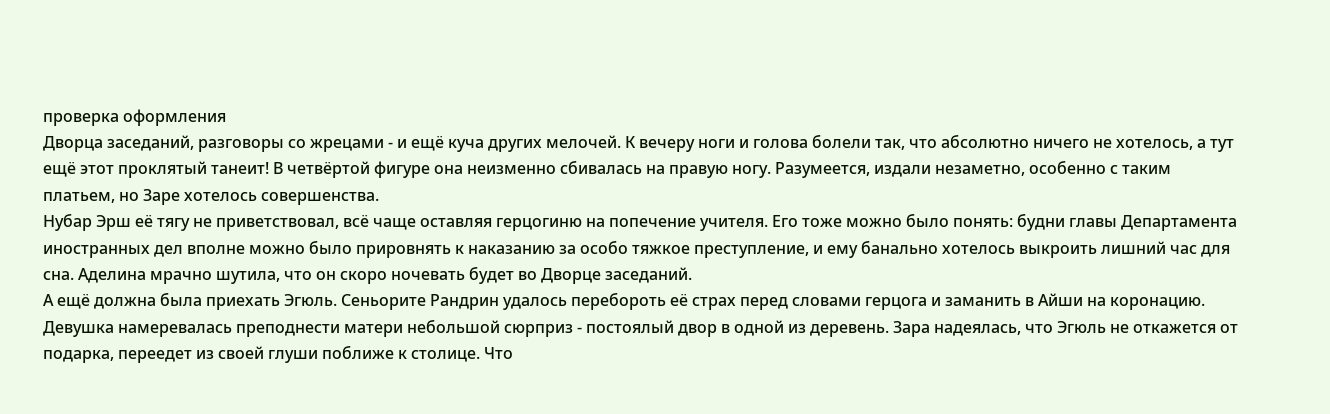проверка оформления
Дворца заседаний, разговоры со жрецами - и ещё куча других мелочей. К вечеру ноги и голова болели так, что абсолютно ничего не хотелось, а тут ещё этот проклятый танеит! В четвёртой фигуре она неизменно сбивалась на правую ногу. Разумеется, издали незаметно, особенно с таким платьем, но Заре хотелось совершенства.
Нубар Эрш её тягу не приветствовал, всё чаще оставляя герцогиню на попечение учителя. Его тоже можно было понять: будни главы Департамента иностранных дел вполне можно было прировнять к наказанию за особо тяжкое преступление, и ему банально хотелось выкроить лишний час для сна. Аделина мрачно шутила, что он скоро ночевать будет во Дворце заседаний.
А ещё должна была приехать Эгюль. Сеньорите Рандрин удалось перебороть её страх перед словами герцога и заманить в Айши на коронацию. Девушка намеревалась преподнести матери небольшой сюрприз - постоялый двор в одной из деревень. Зара надеялась, что Эгюль не откажется от подарка, переедет из своей глуши поближе к столице. Что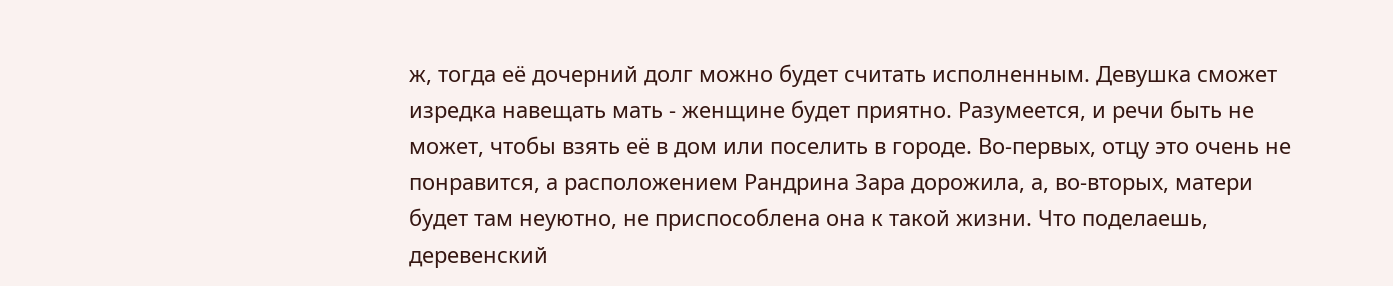ж, тогда её дочерний долг можно будет считать исполненным. Девушка сможет изредка навещать мать - женщине будет приятно. Разумеется, и речи быть не может, чтобы взять её в дом или поселить в городе. Во-первых, отцу это очень не понравится, а расположением Рандрина Зара дорожила, а, во-вторых, матери будет там неуютно, не приспособлена она к такой жизни. Что поделаешь, деревенский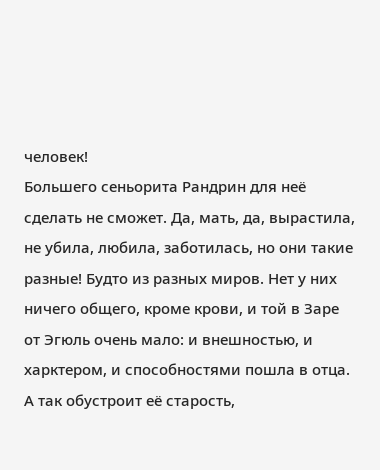человек!
Большего сеньорита Рандрин для неё сделать не сможет. Да, мать, да, вырастила, не убила, любила, заботилась, но они такие разные! Будто из разных миров. Нет у них ничего общего, кроме крови, и той в Заре от Эгюль очень мало: и внешностью, и харктером, и способностями пошла в отца. А так обустроит её старость,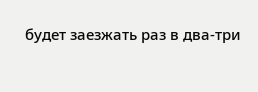будет заезжать раз в два-три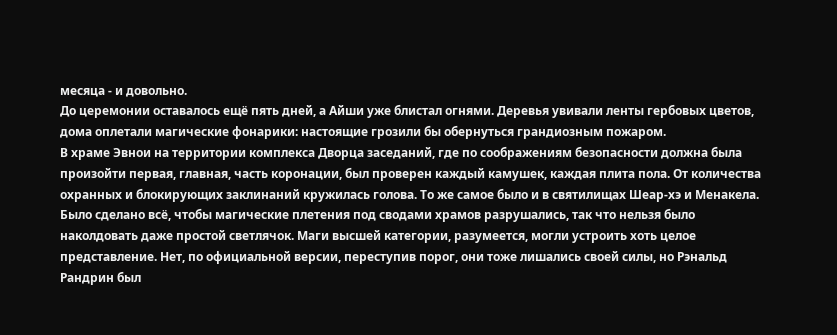месяца - и довольно.
До церемонии оставалось ещё пять дней, а Айши уже блистал огнями. Деревья увивали ленты гербовых цветов,
дома оплетали магические фонарики: настоящие грозили бы обернуться грандиозным пожаром.
В храме Эвнои на территории комплекса Дворца заседаний, где по соображениям безопасности должна была произойти первая, главная, часть коронации, был проверен каждый камушек, каждая плита пола. От количества охранных и блокирующих заклинаний кружилась голова. То же самое было и в святилищах Шеар-хэ и Менакела. Было сделано всё, чтобы магические плетения под сводами храмов разрушались, так что нельзя было наколдовать даже простой светлячок. Маги высшей категории, разумеется, могли устроить хоть целое представление. Нет, по официальной версии, переступив порог, они тоже лишались своей силы, но Рэнальд Рандрин был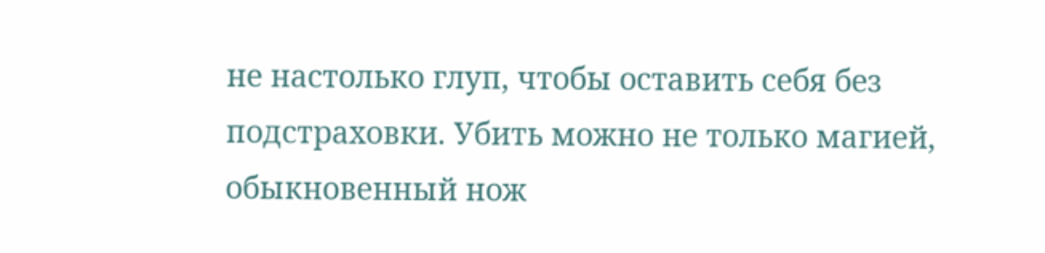не настолько глуп, чтобы оставить себя без подстраховки. Убить можно не только магией, обыкновенный нож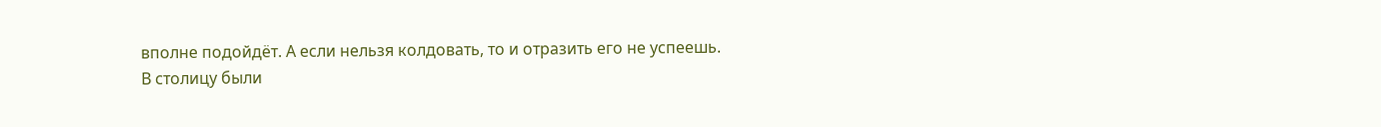вполне подойдёт. А если нельзя колдовать, то и отразить его не успеешь.
В столицу были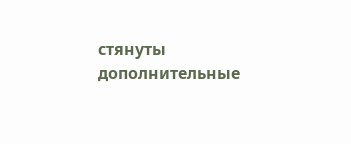стянуты дополнительные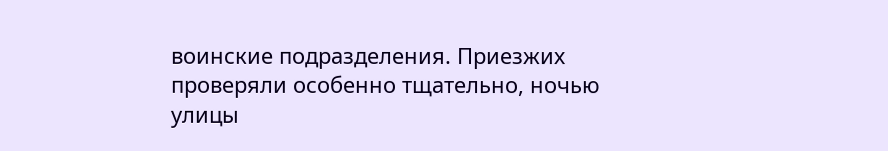воинские подразделения. Приезжих проверяли особенно тщательно, ночью улицы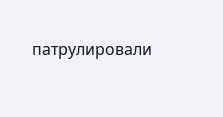патрулировали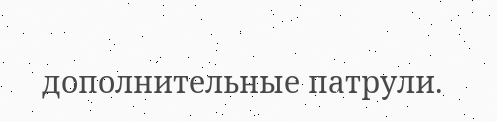дополнительные патрули.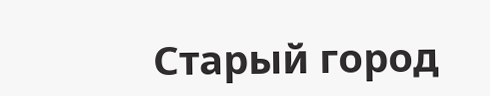Старый город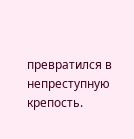превратился в непреступную крепость.